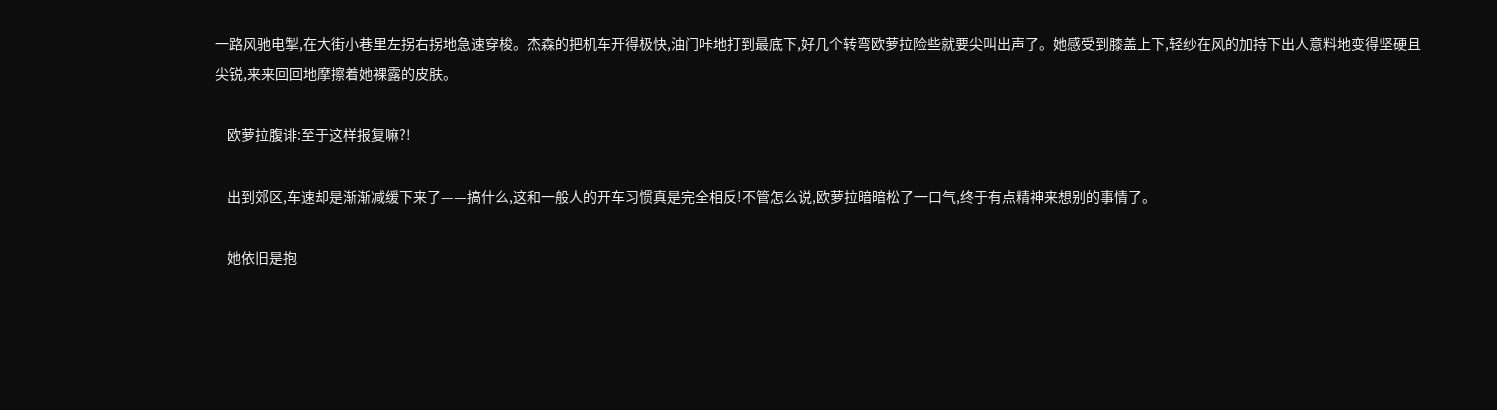一路风驰电掣,在大街小巷里左拐右拐地急速穿梭。杰森的把机车开得极快,油门咔地打到最底下,好几个转弯欧萝拉险些就要尖叫出声了。她感受到膝盖上下,轻纱在风的加持下出人意料地变得坚硬且尖锐,来来回回地摩擦着她裸露的皮肤。

    欧萝拉腹诽:至于这样报复嘛?!

    出到郊区,车速却是渐渐减缓下来了——搞什么,这和一般人的开车习惯真是完全相反!不管怎么说,欧萝拉暗暗松了一口气,终于有点精神来想别的事情了。

    她依旧是抱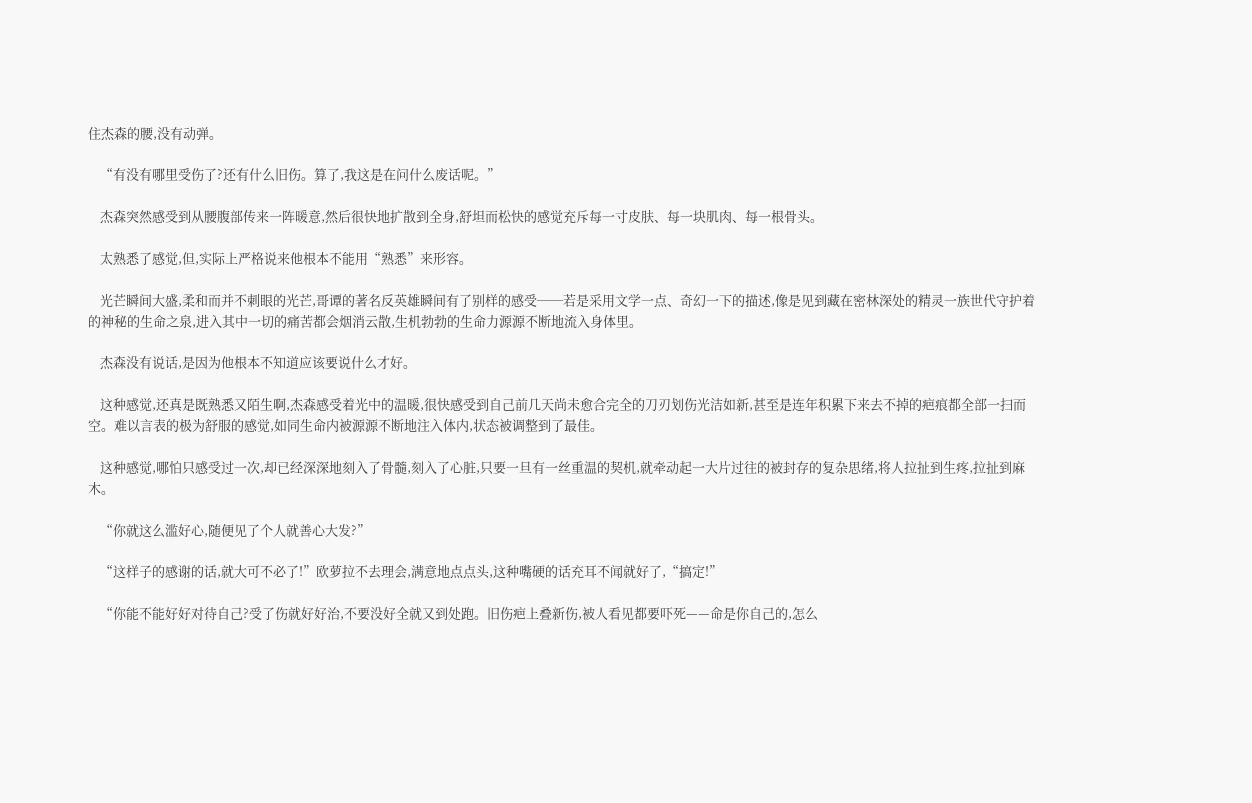住杰森的腰,没有动弹。

    “有没有哪里受伤了?还有什么旧伤。算了,我这是在问什么废话呢。”

    杰森突然感受到从腰腹部传来一阵暖意,然后很快地扩散到全身,舒坦而松快的感觉充斥每一寸皮肤、每一块肌肉、每一根骨头。

    太熟悉了感觉,但,实际上严格说来他根本不能用“熟悉”来形容。

    光芒瞬间大盛,柔和而并不刺眼的光芒,哥谭的著名反英雄瞬间有了别样的感受──若是采用文学一点、奇幻一下的描述,像是见到藏在密林深处的精灵一族世代守护着的神秘的生命之泉,进入其中一切的痛苦都会烟消云散,生机勃勃的生命力源源不断地流入身体里。

    杰森没有说话,是因为他根本不知道应该要说什么才好。

    这种感觉,还真是既熟悉又陌生啊,杰森感受着光中的温暖,很快感受到自己前几天尚未愈合完全的刀刃划伤光洁如新,甚至是连年积累下来去不掉的疤痕都全部一扫而空。难以言表的极为舒服的感觉,如同生命内被源源不断地注入体内,状态被调整到了最佳。

    这种感觉,哪怕只感受过一次,却已经深深地刻入了骨髓,刻入了心脏,只要一旦有一丝重温的契机,就牵动起一大片过往的被封存的复杂思绪,将人拉扯到生疼,拉扯到麻木。

    “你就这么滥好心,随便见了个人就善心大发?”

    “这样子的感谢的话,就大可不必了!”欧萝拉不去理会,满意地点点头,这种嘴硬的话充耳不闻就好了,“搞定!”

    “你能不能好好对待自己?受了伤就好好治,不要没好全就又到处跑。旧伤疤上叠新伤,被人看见都要吓死——命是你自己的,怎么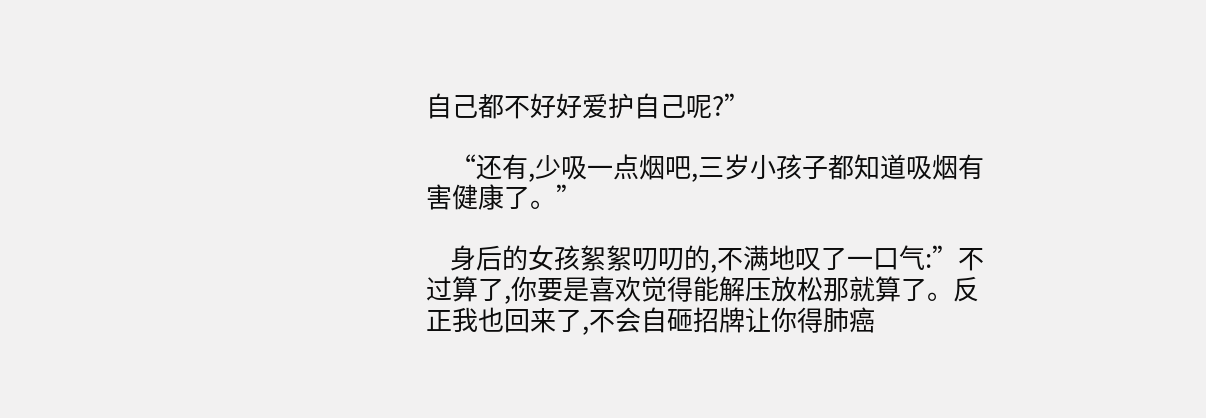自己都不好好爱护自己呢?”

    “还有,少吸一点烟吧,三岁小孩子都知道吸烟有害健康了。”

    身后的女孩絮絮叨叨的,不满地叹了一口气:”不过算了,你要是喜欢觉得能解压放松那就算了。反正我也回来了,不会自砸招牌让你得肺癌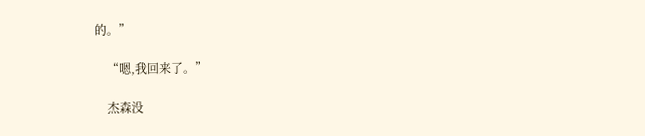的。”

    “嗯,我回来了。”

    杰森没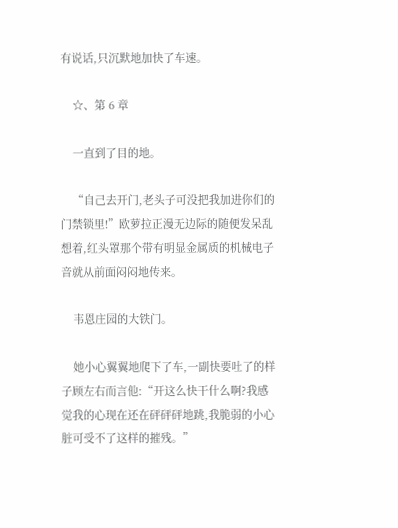有说话,只沉默地加快了车速。

    ☆、第 6 章

    一直到了目的地。

    “自己去开门,老头子可没把我加进你们的门禁锁里!”欧萝拉正漫无边际的随便发呆乱想着,红头罩那个带有明显金属质的机械电子音就从前面闷闷地传来。

    韦恩庄园的大铁门。

    她小心翼翼地爬下了车,一副快要吐了的样子顾左右而言他:“开这么快干什么啊?我感觉我的心现在还在砰砰砰地跳,我脆弱的小心脏可受不了这样的摧残。”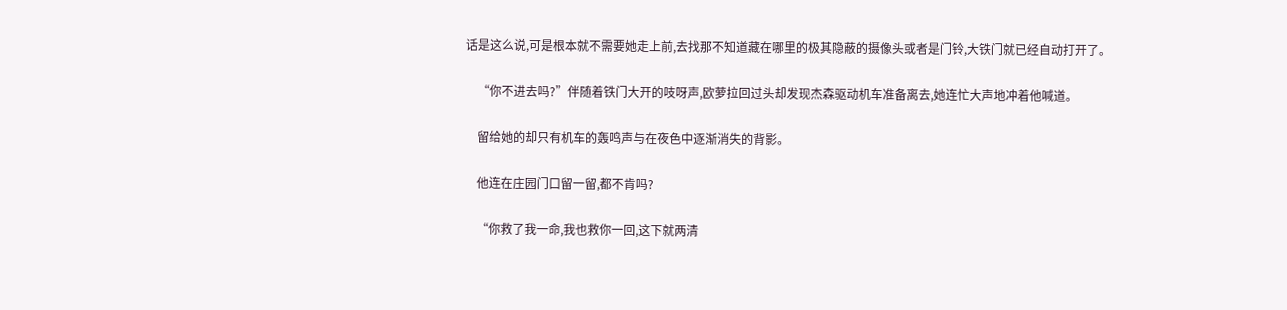话是这么说,可是根本就不需要她走上前,去找那不知道藏在哪里的极其隐蔽的摄像头或者是门铃,大铁门就已经自动打开了。

    “你不进去吗?”伴随着铁门大开的吱呀声,欧萝拉回过头却发现杰森驱动机车准备离去,她连忙大声地冲着他喊道。

    留给她的却只有机车的轰鸣声与在夜色中逐渐消失的背影。

    他连在庄园门口留一留,都不肯吗?

    “你救了我一命,我也救你一回,这下就两清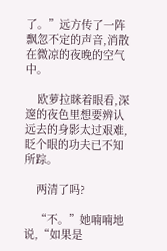了。”远方传了一阵飘忽不定的声音,消散在微凉的夜晚的空气中。

    欧萝拉眯着眼看,深邃的夜色里想要辨认远去的身影太过艰难,眨个眼的功夫已不知所踪。

    两清了吗?

    “不。”她喃喃地说,“如果是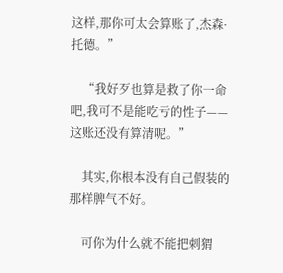这样,那你可太会算账了,杰森·托德。”

    “我好歹也算是救了你一命吧,我可不是能吃亏的性子——这账还没有算清呢。”

    其实,你根本没有自己假装的那样脾气不好。

    可你为什么就不能把刺猬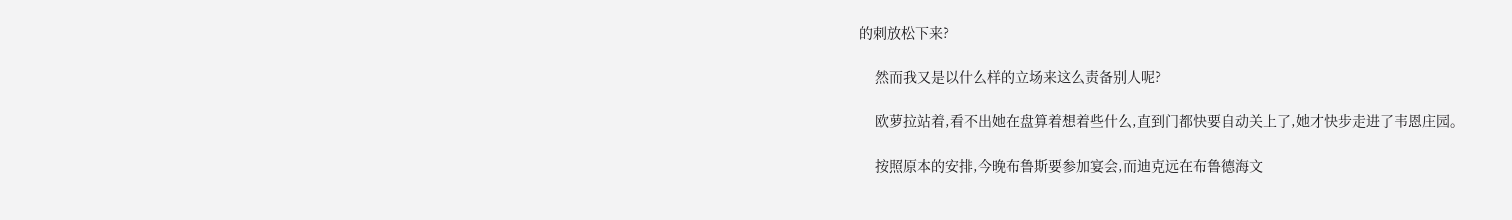的刺放松下来?

    然而我又是以什么样的立场来这么责备别人呢?

    欧萝拉站着,看不出她在盘算着想着些什么,直到门都快要自动关上了,她才快步走进了韦恩庄园。

    按照原本的安排,今晚布鲁斯要参加宴会,而迪克远在布鲁德海文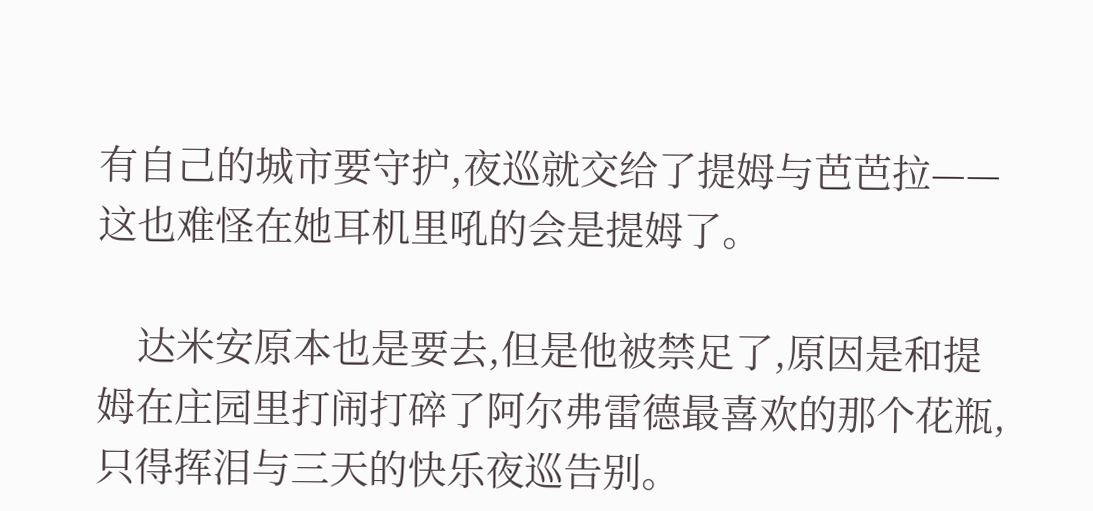有自己的城市要守护,夜巡就交给了提姆与芭芭拉——这也难怪在她耳机里吼的会是提姆了。

    达米安原本也是要去,但是他被禁足了,原因是和提姆在庄园里打闹打碎了阿尔弗雷德最喜欢的那个花瓶,只得挥泪与三天的快乐夜巡告别。